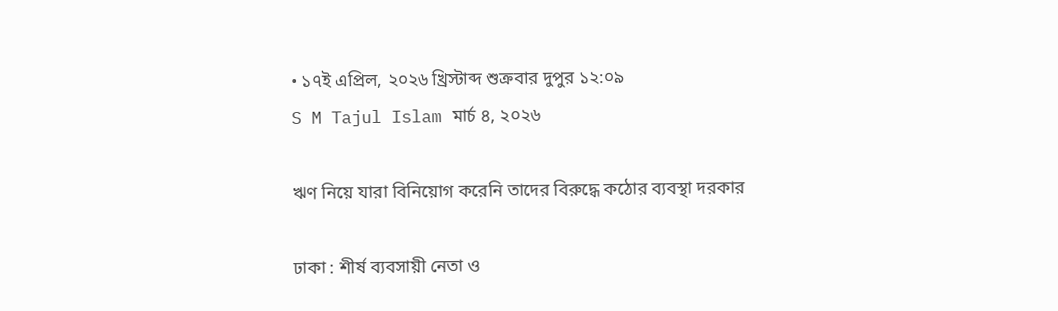• ১৭ই এপ্রিল, ২০২৬ খ্রিস্টাব্দ শুক্রবার দুপুর ১২:০৯
S M Tajul Islam মার্চ ৪, ২০২৬

ঋণ নিয়ে যারা বিনিয়োগ করেনি তাদের বিরুদ্ধে কঠোর ব্যবস্থা দরকার

ঢাকা : শীর্ষ ব্যবসায়ী নেতা ও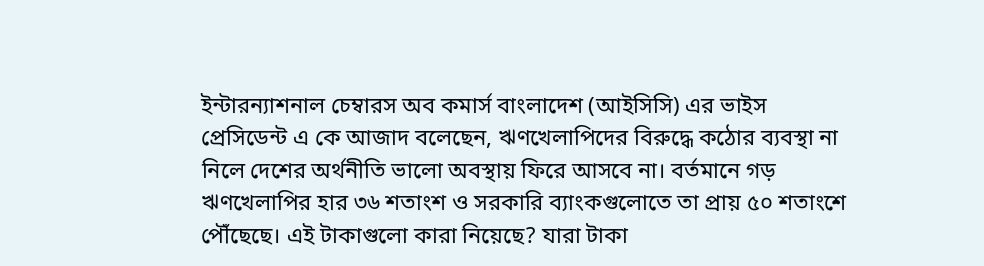ইন্টারন্যাশনাল চেম্বারস অব কমার্স বাংলাদেশ (আইসিসি) এর ভাইস প্রেসিডেন্ট এ কে আজাদ বলেছেন, ঋণখেলাপিদের বিরুদ্ধে কঠোর ব্যবস্থা না নিলে দেশের অর্থনীতি ভালো অবস্থায় ফিরে আসবে না। বর্তমানে গড় ঋণখেলাপির হার ৩৬ শতাংশ ও সরকারি ব্যাংকগুলোতে তা প্রায় ৫০ শতাংশে পৌঁছেছে। এই টাকাগুলো কারা নিয়েছে? যারা টাকা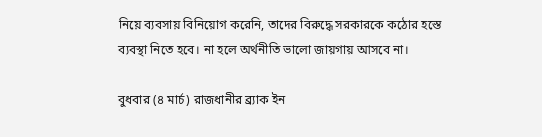নিয়ে ব্যবসায় বিনিয়োগ করেনি, তাদের বিরুদ্ধে সরকারকে কঠোর হস্তে ব্যবস্থা নিতে হবে। না হলে অর্থনীতি ভালো জায়গায় আসবে না।

বুধবার (৪ মার্চ) রাজধানীর ব্র্যাক ইন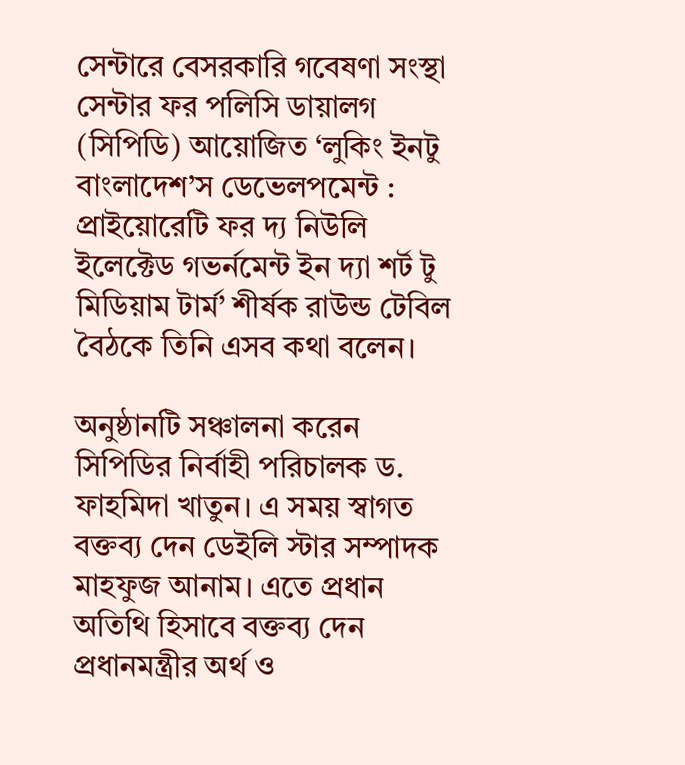সেন্টারে বেসরকারি গবেষণা সংস্থা সেন্টার ফর পলিসি ডায়ালগ (সিপিডি) আয়োজিত ‘লুকিং ইনটু বাংলাদেশ’স ডেভেলপমেন্ট : প্রাইয়োরেটি ফর দ্য নিউলি ইলেক্টেড গভর্নমেন্ট ইন দ্যা শর্ট টু মিডিয়াম টার্ম’ শীর্ষক রাউন্ড টেবিল বৈঠকে তিনি এসব কথা বলেন।

অনুষ্ঠানটি সঞ্চালনা করেন সিপিডির নির্বাহী পরিচালক ড. ফাহমিদা খাতুন। এ সময় স্বাগত বক্তব্য দেন ডেইলি স্টার সম্পাদক মাহফুজ আনাম। এতে প্রধান অতিথি হিসাবে বক্তব্য দেন প্রধানমন্ত্রীর অর্থ ও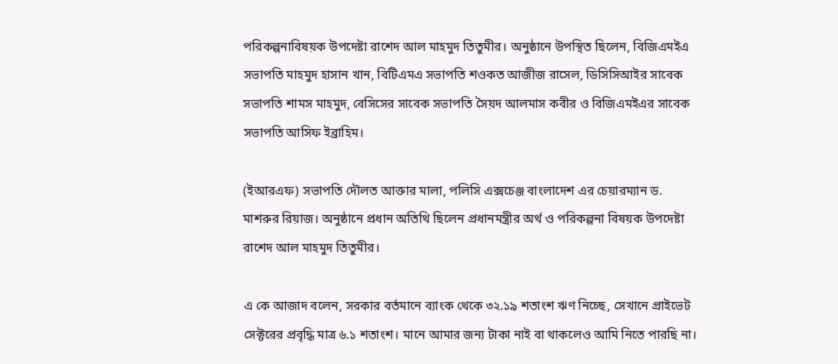পরিকল্পনাবিষয়ক উপদেষ্টা রাশেদ আল মাহমুদ তিতুমীর। অনুষ্ঠানে উপস্থিত ছিলেন, বিজিএমইএ সভাপতি মাহমুদ হাসান খান, বিটিএমএ সভাপতি শওকত আজীজ রাসেল, ডিসিসিআইর সাবেক সভাপতি শামস মাহমুদ, বেসিসের সাবেক সভাপতি সৈয়দ আলমাস কবীর ও বিজিএমইএর সাবেক সভাপতি আসিফ ইব্রাহিম।

(ইআরএফ) সভাপতি দৌলত আক্তার মালা, পলিসি এক্সচেঞ্জ বাংলাদেশ এর চেয়ারম্যান ড. মাশরুর রিয়াজ। অনুষ্ঠানে প্রধান অতিথি ছিলেন প্রধানমন্ত্রীর অর্থ ও পরিকল্পনা বিষয়ক উপদেষ্টা রাশেদ আল মাহমুদ তিতুমীর।

এ কে আজাদ বলেন, সরকার বর্তমানে ব্যাংক থেকে ৩২.১৯ শতাংশ ঋণ নিচ্ছে, সেখানে প্রাইভেট সেক্টরের প্রবৃদ্ধি মাত্র ৬.১ শতাংশ। মানে আমার জন্য টাকা নাই বা থাকলেও আমি নিতে পারছি না।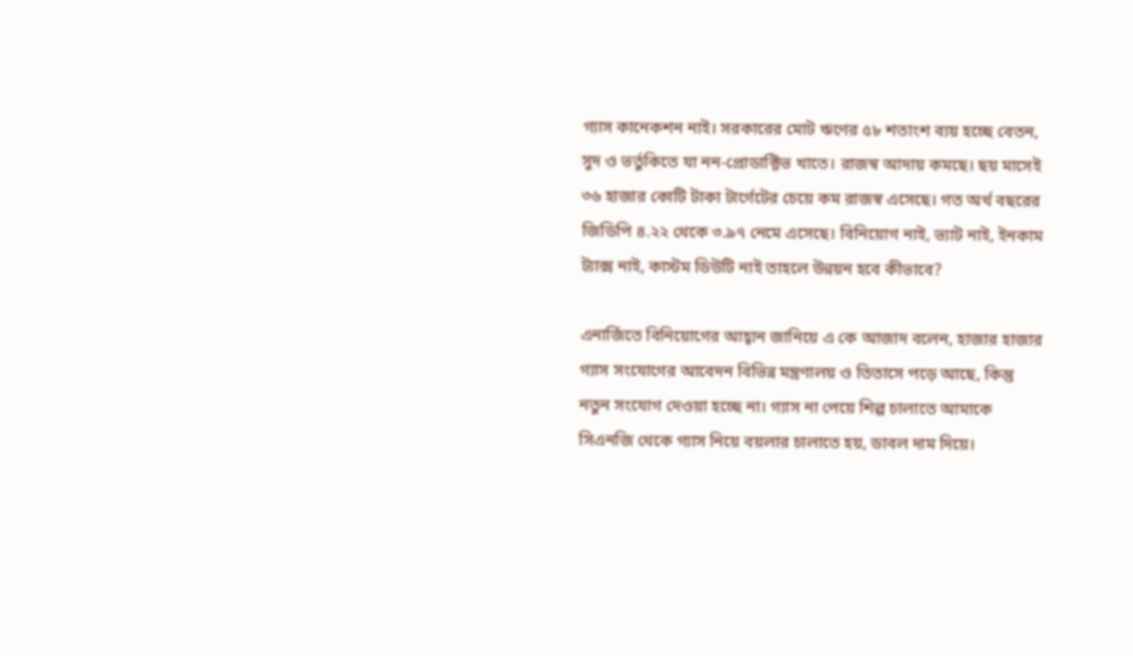গ্যাস কানেকশন নাই। সরকারের মোট ঋণের ৫৮ শতাংশ ব্যয় হচ্ছে বেতন, সুদ ও ভর্তুকিতে যা নন-প্রোডাক্টিভ খাতে। রাজস্ব আদায় কমছে। ছয় মাসেই ৩৬ হাজার কোটি টাকা টার্গেটের চেয়ে কম রাজস্ব এসেছে। গত অর্থ বছরের জিডিপি ৪.২২ থেকে ৩.৯৭ নেমে এসেছে। বিনিয়োগ নাই, ভ্যাট নাই, ইনকাম ট্যাক্স নাই, কাস্টম ডিউটি নাই তাহলে উন্নয়ন হবে কীভাবে?

এনার্জিতে বিনিয়োগের আহ্বান জানিয়ে এ কে আজাদ বলেন, হাজার হাজার গ্যাস সংযোগের আবেদন বিভিন্ন মন্ত্রণালয় ও তিতাসে পড়ে আছে, কিন্তু নতুন সংযোগ দেওয়া হচ্ছে না। গ্যাস না পেয়ে শিল্প চালাতে আমাকে সিএনজি থেকে গ্যাস নিয়ে বয়লার চালাতে হয়, ডাবল দাম দিয়ে।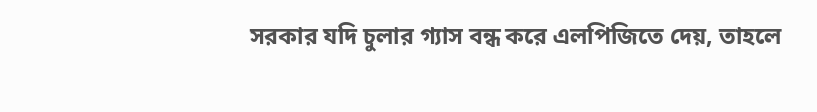সরকার যদি চুলার গ্যাস বন্ধ করে এলপিজিতে দেয়, তাহলে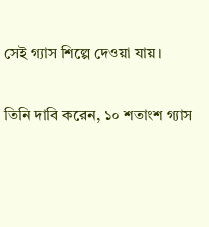সেই গ্যাস শিল্পে দেওয়া যায়।

তিনি দাবি করেন, ১০ শতাংশ গ্যাস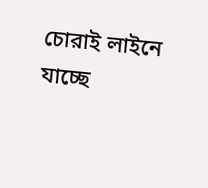চোরাই লাইনে যাচ্ছে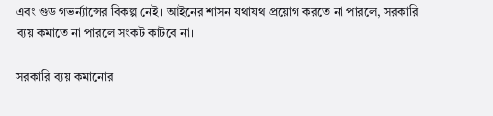এবং গুড গভর্ন্যান্সের বিকল্প নেই। আইনের শাসন যথাযথ প্রয়োগ করতে না পারলে, সরকারি ব্যয় কমাতে না পারলে সংকট কাটবে না।

সরকারি ব্যয় কমানোর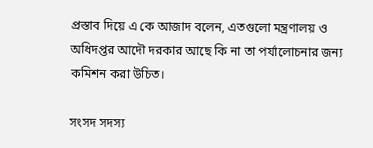প্রস্তাব দিয়ে এ কে আজাদ বলেন, এতগুলো মন্ত্রণালয় ও অধিদপ্তর আদৌ দরকার আছে কি না তা পর্যালোচনার জন্য কমিশন করা উচিত।

সংসদ সদস্য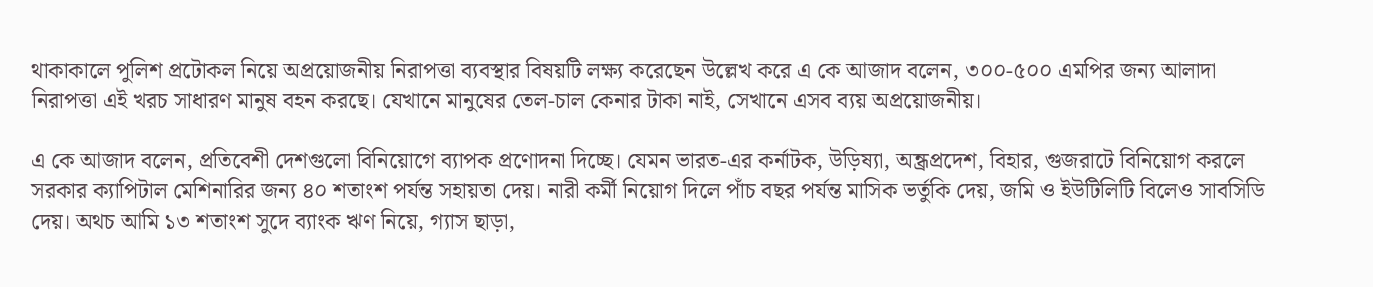থাকাকালে পুলিশ প্রটোকল নিয়ে অপ্রয়োজনীয় নিরাপত্তা ব্যবস্থার বিষয়টি লক্ষ্য করেছেন উল্লেখ করে এ কে আজাদ বলেন, ৩০০-৫০০ এমপির জন্য আলাদা নিরাপত্তা এই খরচ সাধারণ মানুষ বহন করছে। যেখানে মানুষের তেল-চাল কেনার টাকা নাই, সেখানে এসব ব্যয় অপ্রয়োজনীয়।

এ কে আজাদ বলেন, প্রতিবেশী দেশগুলো বিনিয়োগে ব্যাপক প্রণোদনা দিচ্ছে। যেমন ভারত-এর কর্নাটক, উড়িষ্যা, অন্ধ্রপ্রদেশ, বিহার, গুজরাটে বিনিয়োগ করলে সরকার ক্যাপিটাল মেশিনারির জন্য ৪০ শতাংশ পর্যন্ত সহায়তা দেয়। নারী কর্মী নিয়োগ দিলে পাঁচ বছর পর্যন্ত মাসিক ভর্তুকি দেয়, জমি ও ইউটিলিটি বিলেও সাবসিডি দেয়। ‌অথচ আমি ১৩ শতাংশ সুদে ব্যাংক ঋণ নিয়ে, গ্যাস ছাড়া,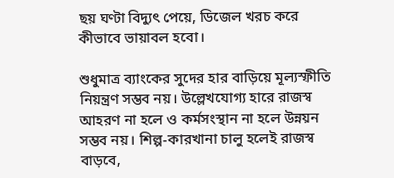ছয় ঘণ্টা বিদ্যুৎ পেয়ে, ডিজেল খরচ করে কীভাবে ভায়াবল হবো।

শুধুমাত্র ব্যাংকের সুদের হার বাড়িয়ে মূল্যস্ফীতি নিয়ন্ত্রণ সম্ভব নয়। উল্লেখযোগ্য হারে রাজস্ব আহরণ না হলে ও কর্মসংস্থান না হলে উন্নয়ন সম্ভব নয়। শিল্প-কারখানা চালু হলেই রাজস্ব বাড়বে,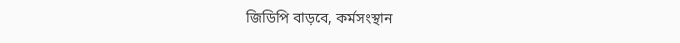জিডিপি বাড়বে, কর্মসংস্থান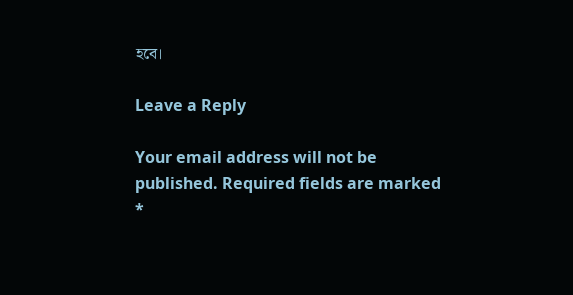হবে।

Leave a Reply

Your email address will not be published. Required fields are marked *